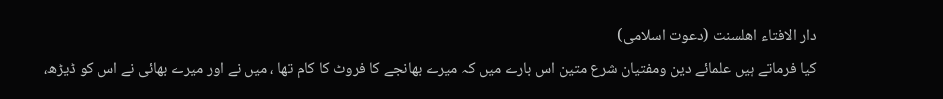دار الافتاء اھلسنت (دعوت اسلامی)
کیا فرماتے ہیں علمائے دین ومفتیان شرع متین اس بارے میں کہ میرے بھانجے کا فروٹ کا کام تھا ، میں نے اور میرے بھائی نے اس کو ڈیڑھ،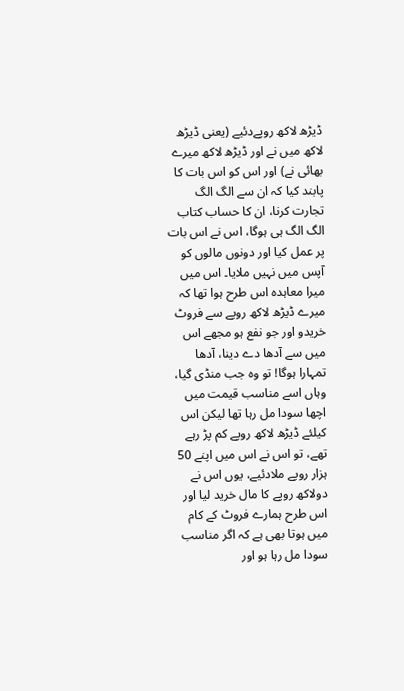ڈیڑھ لاکھ روپےدئیے (یعنی ڈیڑھ لاکھ میں نے اور ڈیڑھ لاکھ میرے بھائی نے) اور اس کو اس بات کا پابند کیا کہ ان سے الگ الگ تجارت کرنا، ان کا حساب کتاب الگ الگ ہی ہوگا، اس نے اس بات پر عمل کیا اور دونوں مالوں کو آپس میں نہیں ملایا۔ اس میں میرا معاہدہ اس طرح ہوا تھا کہ میرے ڈیڑھ لاکھ روپے سے فروٹ خریدو اور جو نفع ہو مجھے اس میں سے آدھا دے دینا، آدھا تمہارا ہوگا! تو وہ جب منڈی گیا، وہاں اسے مناسب قیمت میں اچھا سودا مل رہا تھا لیکن اس کیلئے ڈیڑھ لاکھ روپے کم پڑ رہے تھے، تو اس نے اس میں اپنے 50 ہزار روپے ملادئیے، یوں اس نے دولاکھ روپے کا مال خرید لیا اور اس طرح ہمارے فروٹ کے کام میں ہوتا بھی ہے کہ اگر مناسب سودا مل رہا ہو اور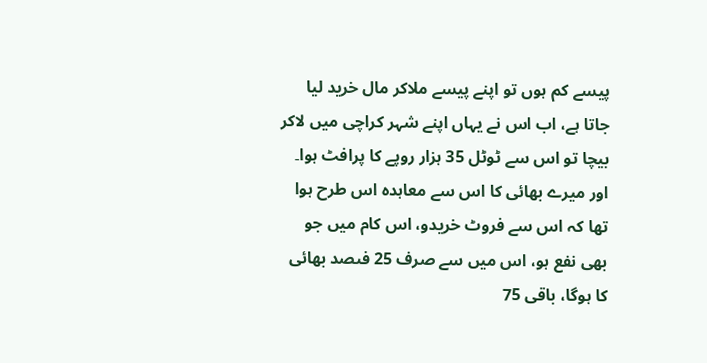پیسے کم ہوں تو اپنے پیسے ملاکر مال خرید لیا جاتا ہے، اب اس نے یہاں اپنے شہر کراچی میں لاکر بیچا تو اس سے ٹوٹل 35 ہزار روپے کا پرافٹ ہوا۔
اور میرے بھائی کا اس سے معاہدہ اس طرح ہوا تھا کہ اس سے فروٹ خریدو، اس کام میں جو بھی نفع ہو، اس میں سے صرف 25 فىصد بھائی کا ہوگا، باقی 75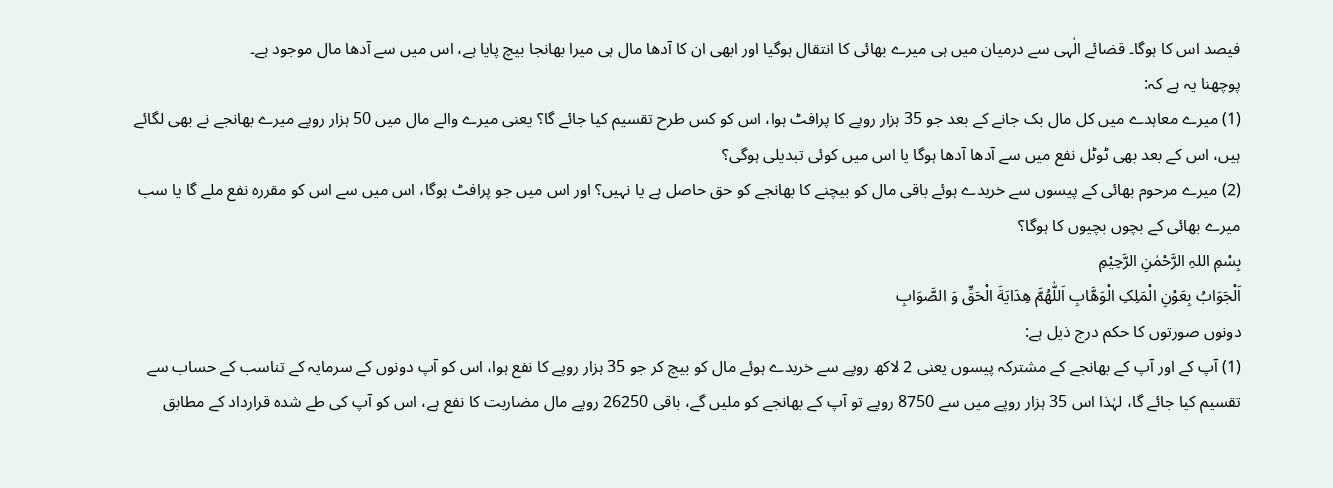فيصد اس کا ہوگا۔ قضائے الٰہی سے درمیان میں ہی میرے بھائی کا انتقال ہوگیا اور ابھی ان کا آدھا مال ہی میرا بھانجا بیچ پایا ہے، اس میں سے آدھا مال موجود ہے۔
پوچھنا یہ ہے کہ:
(1) میرے معاہدے میں کل مال بک جانے کے بعد جو 35 ہزار روپے کا پرافٹ ہوا، اس کو کس طرح تقسیم کیا جائے گا؟ یعنی میرے والے مال میں 50 ہزار روپے میرے بھانجے نے بھی لگائے ہیں، اس کے بعد بھی ٹوٹل نفع میں سے آدھا آدھا ہوگا یا اس میں کوئی تبدیلی ہوگی؟
(2) میرے مرحوم بھائی کے پیسوں سے خریدے ہوئے باقی مال کو بیچنے کا بھانجے کو حق حاصل ہے یا نہیں؟ اور اس میں جو پرافٹ ہوگا، اس میں سے اس کو مقررہ نفع ملے گا یا سب میرے بھائی کے بچوں بچیوں کا ہوگا؟
بِسْمِ اللہِ الرَّحْمٰنِ الرَّحِيْمِ
اَلْجَوَابُ بِعَوْنِ الْمَلِکِ الْوَھَّابِ اَللّٰھُمَّ ھِدَايَةَ الْحَقِّ وَ الصَّوَابِ
دونوں صورتوں کا حکم درج ذیل ہے:
(1) آپ کے اور آپ کے بھانجے کے مشترکہ پیسوں یعنی 2 لاکھ روپے سے خریدے ہوئے مال کو بیچ کر جو 35 ہزار روپے کا نفع ہوا، اس کو آپ دونوں کے سرمایہ کے تناسب کے حساب سے تقسیم کیا جائے گا، لہٰذا اس 35 ہزار روپے میں سے 8750 روپے تو آپ کے بھانجے کو ملیں گے، باقی 26250 روپے مال مضاربت کا نفع ہے، اس کو آپ کی طے شدہ قرارداد کے مطابق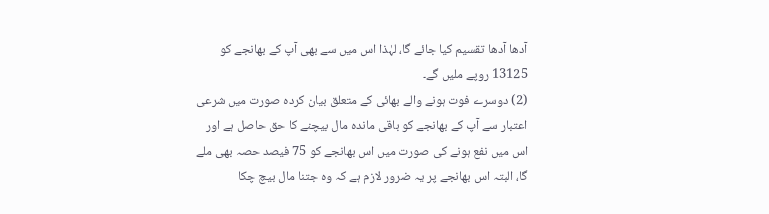آدھا آدھا تقسیم کیا جائے گا، لہٰذا اس میں سے بھی آپ کے بھانجے کو 13125 روپے ملیں گے۔
(2) دوسرے فوت ہونے والے بھائی کے متعلق بیان کردہ صورت میں شرعی اعتبار سے آپ کے بھانجے کو باقی ماندہ مال بیچنے کا حق حاصل ہے اور اس میں نفع ہونے کی صورت میں اس بھانجے کو 75 فیصد حصہ بھی ملے گا، البتہ اس بھانجے پر یہ ضرور لازم ہے کہ وہ جتنا مال بیچ چکا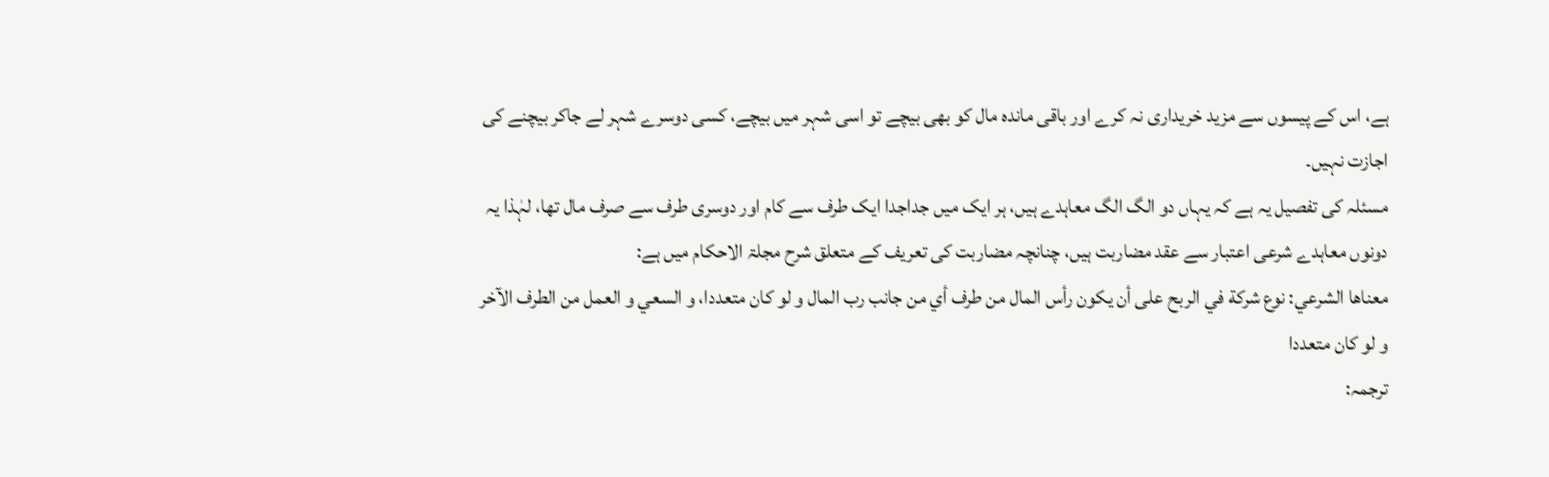ہے، اس کے پیسوں سے مزید خریداری نہ کرے اور باقی ماندہ مال کو بھی بیچے تو اسی شہر میں بیچے، کسی دوسرے شہر لے جاکر بیچنے کی اجازت نہیں۔
مسئلہ کی تفصیل یہ ہے کہ یہاں دو الگ الگ معاہدے ہیں، ہر ایک میں جداجدا ایک طرف سے کام اور دوسری طرف سے صرف مال تھا، لہٰذا یہ دونوں معاہدے شرعی اعتبار سے عقد مضاربت ہیں، چنانچہ مضاربت کی تعریف کے متعلق شرح مجلۃ الاحکام میں ہے:
معناها الشرعي: نوع شركة في الربح على أن يكون رأس المال من طرف أي من جانب رب المال و لو كان متعددا، و السعي و العمل من الطرف الآخر و لو كان متعددا
ترجمہ: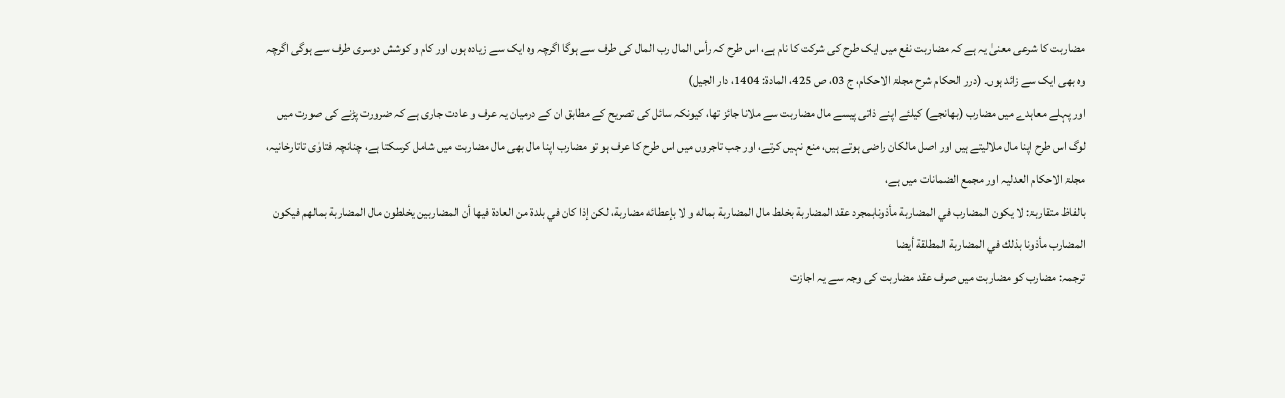مضاربت کا شرعی معنیٰ یہ ہے کہ مضاربت نفع میں ایک طرح کی شرکت کا نام ہے، اس طرح کہ رأس المال رب المال کی طرف سے ہوگا اگرچہ وہ ایک سے زیادہ ہوں اور کام و کوشش دوسری طرف سے ہوگی اگرچہ وہ بھی ایک سے زائد ہوں۔ (درر الحکام شرح مجلۃ الاحکام، ج 03، ص 425، المادۃ: 1404، دار الجیل)
اور پہلے معاہدے میں مضارب (بھانجے) کیلئے اپنے ذاتی پیسے مال مضاربت سے ملانا جائز تھا، کیونکہ سائل کی تصریح کے مطابق ان کے درمیان یہ عرف و عادت جاری ہے کہ ضرورت پڑنے کی صورت میں لوگ اس طرح اپنا مال ملالیتے ہیں اور اصل مالکان راضی ہوتے ہیں، منع نہیں کرتے، اور جب تاجروں میں اس طرح کا عرف ہو تو مضارب اپنا مال بھی مال مضاربت میں شامل کرسکتا ہے، چنانچہ فتاوٰی تاتارخانیہ، مجلۃ الاحکام العدلیہ اور مجمع الضمانات میں ہے،
بالفاظ متقاربۃ: لا يكون المضارب في المضاربة مأذونابمجرد عقد المضاربة بخلط مال المضاربة بماله و لا بإعطائه مضاربة، لكن إذا كان في بلدة من العادة فيها أن المضاربين يخلطون مال المضاربة بمالهم فيكون المضارب مأذونا بذلك في المضاربة المطلقة أيضا
ترجمہ: مضارب کو مضاربت میں صرف عقد مضاربت کی وجہ سے یہ اجازت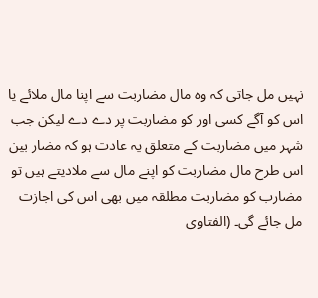نہیں مل جاتی کہ وہ مال مضاربت سے اپنا مال ملائے یا اس کو آگے کسی اور کو مضاربت پر دے دے لیکن جب شہر میں مضاربت کے متعلق یہ عادت ہو کہ مضار بین اس طرح مال مضاربت کو اپنے مال سے ملادیتے ہیں تو مضارب کو مضاربت مطلقہ میں بھی اس کی اجازت مل جائے گی۔ (الفتاوی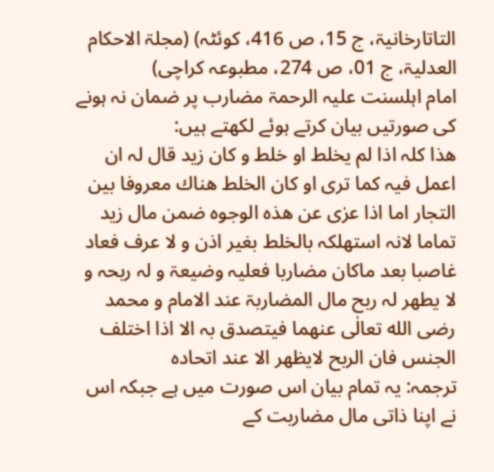التاتارخانیۃ، ج 15، ص 416، کوئٹہ) (مجلۃ الاحکام العدلیۃ، ج 01، ص 274، مطبوعہ کراچی)
امام اہلسنت علیہ الرحمۃ مضارب پر ضمان نہ ہونے کی صورتیں بیان کرتے ہوئے لکھتے ہیں:
ھذا کلہ اذا لم یخلط او خلط و کان زید قال لہ ان اعمل فیہ کما تری او کان الخلط ھناك معروفا بین التجار اما اذا عرٰی عن ھذہ الوجوہ ضمن مال زید تماما لانہ استھلکہ بالخلط بغیر اذن و لا عرف فعاد غاصبا بعد ماکان مضاربا فعلیہ وضیعۃ و لہ ربحہ و لا یطھر لہ ربح مال المضاربۃ عند الامام و محمد رضی الله تعالٰی عنھما فیتصدق بہ الا اذا اختلف الجنس فان الربح لایظھر الا عند اتحادہ
ترجمہ: یہ تمام بیان اس صورت میں ہے جبکہ اس نے اپنا ذاتی مال مضاربت کے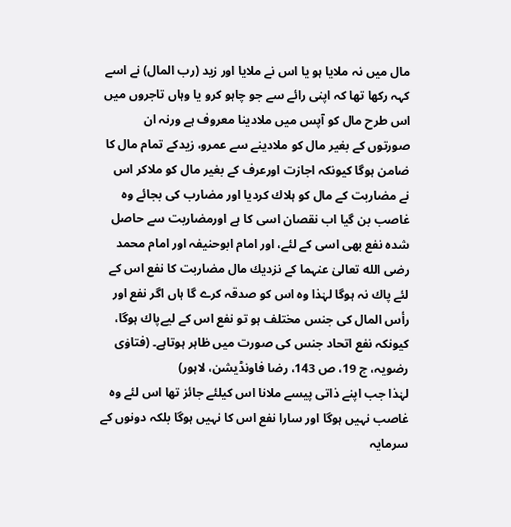مال میں نہ ملایا ہو یا اس نے ملایا اور زید (رب المال) نے اسے کہہ رکھا تھا کہ اپنی رائے سے جو چاہو کرو یا وہاں تاجروں میں اس طرح مال کو آپس میں ملادینا معروف ہے ورنہ ان صورتوں کے بغیر مال کو ملادینے سے عمرو، زیدکے تمام مال کا ضامن ہوگا کیونکہ اجازت اورعرف کے بغیر مال کو ملاکر اس نے مضاربت کے مال کو ہلاك کردیا اور مضارب کی بجائے وہ غاصب بن گیا اب نقصان اسی کا ہے اورمضاربت سے حاصل شدہ نفع بھی اسی کے لئے، اور امام ابوحنیفہ اور امام محمد رضی الله تعالیٰ عنہما کے نزدیك مال مضاربت کا نفع اس کے لئے پاك نہ ہوگا لہٰذا وہ اس کو صدقہ کرے گا ہاں اگر نفع اور رأس المال کی جنس مختلف ہو تو نفع اس کے لیےپاك ہوگا، کیونکہ نفع اتحاد جنس کی صورت میں ظاہر ہوتاہے۔ (فتاوٰی رضویہ، ج 19، ص 143، رضا فاونڈیشن، لاہور)
لہٰذا جب اپنے ذاتی پیسے ملانا اس کیلئے جائز تھا اس لئے وہ غاصب نہیں ہوگا اور سارا نفع اس کا نہیں ہوگا بلکہ دونوں کے سرمایہ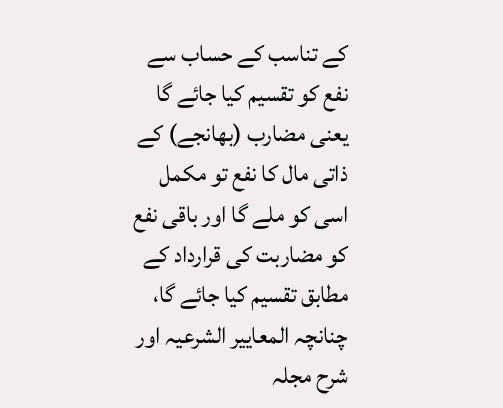کے تناسب کے حساب سے نفع کو تقسیم کیا جائے گا یعنی مضارب (بھانجے) کے ذاتی مال کا نفع تو مکمل اسی کو ملے گا اور باقی نفع کو مضاربت کی قرارداد کے مطابق تقسیم کیا جائے گا، چنانچہ المعاییر الشرعیہ اور شرح مجلہ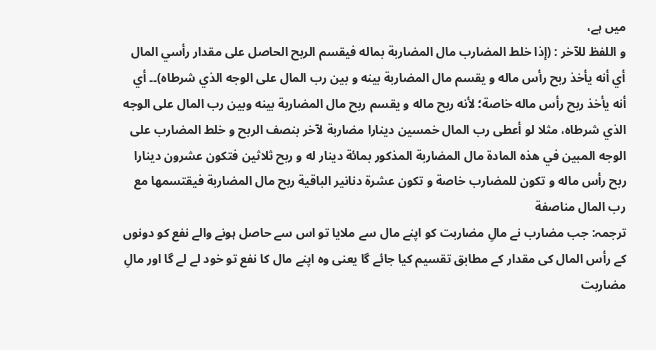میں ہے،
و اللفظ للآخر : (إذا خلط المضارب مال المضاربة بماله فيقسم الربح الحاصل على مقدار رأسي المال أي أنه يأخذ ربح رأس ماله و يقسم مال المضاربة بينه و بين رب المال على الوجه الذي شرطاه)۔۔ أي أنه يأخذ ربح رأس ماله خاصة؛ لأنه ربح ماله و يقسم ربح مال المضاربة بينه وبين رب المال على الوجه الذي شرطاه، مثلا لو أعطى رب المال خمسين دينارا مضاربة لآخر بنصف الربح و خلط المضارب على الوجه المبين في هذه المادة مال المضاربة المذكور بمائة دينار له و ربح ثلاثين فتكون عشرون دينارا ربح رأس ماله و تكون للمضارب خاصة و تكون عشرة دنانير الباقية ربح مال المضاربة فيقتسمها مع رب المال مناصفة
ترجمہ: جب مضارب نے مالِ مضاربت کو اپنے مال سے ملایا تو اس سے حاصل ہونے والے نفع کو دونوں کے رأس المال کی مقدار کے مطابق تقسیم کیا جائے گا یعنی وہ اپنے مال کا نفع تو خود لے لے گا اور مالِ مضاربت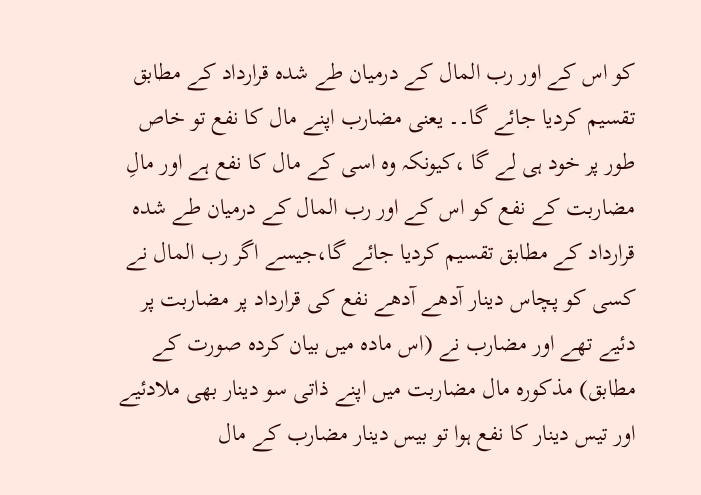کو اس کے اور رب المال کے درمیان طے شدہ قرارداد کے مطابق تقسیم کردیا جائے گا۔۔ یعنی مضارب اپنے مال کا نفع تو خاص طور پر خود ہی لے گا ،کیونکہ وہ اسی کے مال کا نفع ہے اور مالِ مضاربت کے نفع کو اس کے اور رب المال کے درمیان طے شدہ قرارداد کے مطابق تقسیم کردیا جائے گا،جیسے اگر رب المال نے کسی کو پچاس دینار آدھے آدھے نفع کی قرارداد پر مضاربت پر دئیے تھے اور مضارب نے (اس مادہ میں بیان کردہ صورت کے مطابق) مذکورہ مال مضاربت میں اپنے ذاتی سو دینار بھی ملادئیے اور تیس دینار کا نفع ہوا تو بیس دینار مضارب کے مال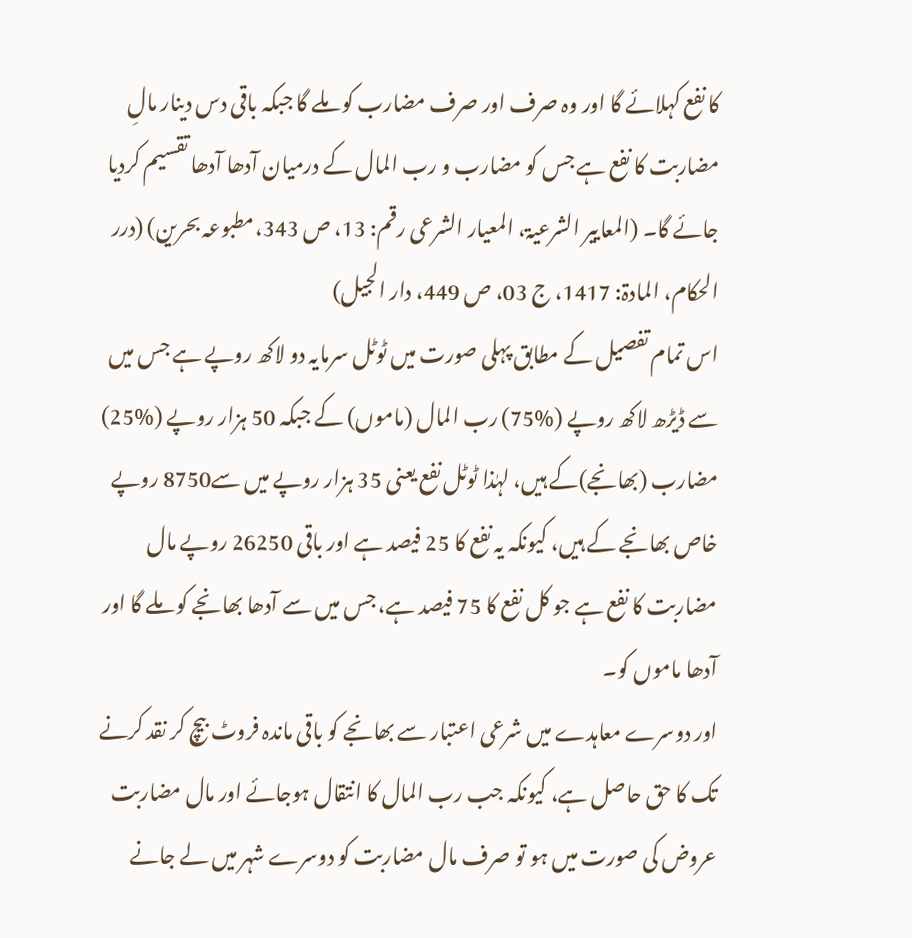کا نفع کہلائے گا اور وہ صرف اور صرف مضارب کو ملے گا جبکہ باقی دس دینار مالِ مضاربت کا نفع ہے جس کو مضارب و رب المال کے درمیان آدھا آدھا تقسیم کردیا جائے گا۔ (المعاییر الشرعیۃ، المعیار الشرعی رقم: 13، ص 343،مطبوعہ بحرین) (درر الحکام، المادۃ: 1417، ج 03، ص 449، دار الجیل)
اس تمام تفصیل کے مطابق پہلی صورت میں ٹوٹل سرمایہ دو لاکھ روپے ہے جس میں سے ڈیڑھ لاکھ روپے (%75) رب المال (ماموں) کے جبکہ 50 ہزار روپے (%25) مضارب (بھانجے)کے ہیں، لہٰذا ٹوٹل نفع یعنی 35 ہزار روپے میں سے8750 روپے خاص بھانجے کے ہیں، کیونکہ یہ نفع کا 25 فیصد ہے اور باقی 26250 روپے مال مضاربت کا نفع ہے جو کل نفع کا 75 فیصد ہے، جس میں سے آدھا بھانجے کو ملے گا اور آدھا ماموں کو۔
اور دوسرے معاہدے میں شرعی اعتبار سے بھانجے کو باقی ماندہ فروٹ بیچ کر نقد کرنے تک کا حق حاصل ہے، کیونکہ جب رب المال کا انتقال ہوجائے اور مال مضاربت عروض کی صورت میں ہو تو صرف مال مضاربت کو دوسرے شہر میں لے جانے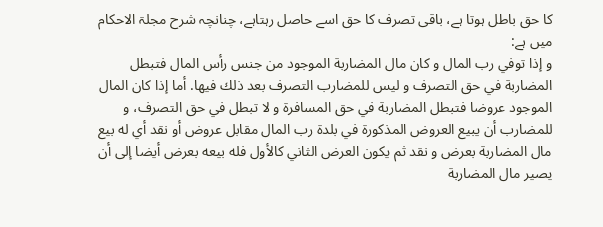کا حق باطل ہوتا ہے، باقی تصرف کا حق اسے حاصل رہتاہے، چنانچہ شرح مجلۃ الاحکام میں ہے:
و إذا توفي رب المال و كان مال المضاربة الموجود من جنس رأس المال فتبطل المضاربة في حق التصرف و ليس للمضارب التصرف بعد ذلك فيها. أما إذا كان المال الموجود عروضا فتبطل المضاربة في حق المسافرۃ و لا تبطل في حق التصرف، و للمضارب أن يبيع العروض المذكورة في بلدة رب المال مقابل عروض أو نقد أي له بيع مال المضاربة بعرض و نقد ثم يكون العرض الثاني كالأول فله بيعه بعرض أيضا إلى أن يصير مال المضاربة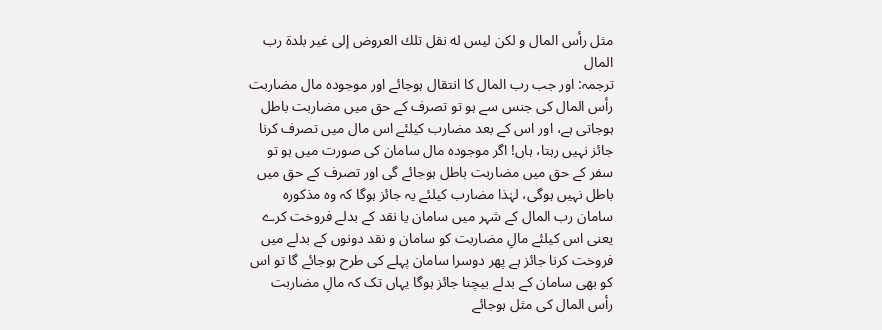مثل رأس المال و لكن ليس له نقل تلك العروض إلى غير بلدة رب المال
ترجمہ: اور جب رب المال کا انتقال ہوجائے اور موجودہ مال مضاربت رأس المال کی جنس سے ہو تو تصرف کے حق میں مضاربت باطل ہوجاتی ہے، اور اس کے بعد مضارب کیلئے اس مال میں تصرف کرنا جائز نہیں رہتا، ہاں! اگر موجودہ مال سامان کی صورت میں ہو تو سفر کے حق میں مضاربت باطل ہوجائے گی اور تصرف کے حق میں باطل نہیں ہوگی، لہٰذا مضارب کیلئے یہ جائز ہوگا کہ وہ مذکورہ سامان رب المال کے شہر میں سامان یا نقد کے بدلے فروخت کرے یعنی اس کیلئے مالِ مضاربت کو سامان و نقد دونوں کے بدلے میں فروخت کرنا جائز ہے پھر دوسرا سامان پہلے کی طرح ہوجائے گا تو اس کو بھی سامان کے بدلے بیچنا جائز ہوگا یہاں تک کہ مالِ مضاربت رأس المال کی مثل ہوجائے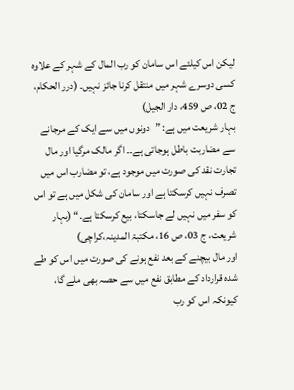لیکن اس کیلئے اس سامان کو رب المال کے شہر کے علاوہ کسی دوسرے شہر میں منتقل کرنا جائز نہیں۔ (درر الحکام، ج 02، ص 459، دار الجیل)
بہار شریعت میں ہے: ”دونوں میں سے ایک کے مرجانے سے مضاربت باطل ہوجاتی ہے۔۔ اگر مالک مرگیا اور مال تجارت نقد کی صورت میں موجود ہے، تو مضارب اس میں تصرف نہیں کرسکتا ہے اور سامان کی شکل میں ہے تو اس کو سفر میں نہیں لے جاسکتا، بیع کرسکتا ہے۔“ (بہار شریعت، ج 03، ص 16، مکتبۃ المدینہ،کراچی)
اور مال بیچنے کے بعد نفع ہونے کی صورت میں اس کو طے شدہ قرارداد کے مطابق نفع میں سے حصہ بھی ملے گا، کیونکہ اس کو رب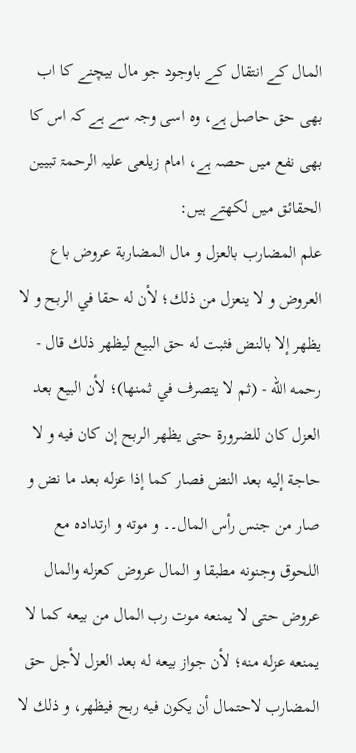المال کے انتقال کے باوجود جو مال بیچنے کا اب بھی حق حاصل ہے، وہ اسی وجہ سے ہے کہ اس کا بھی نفع میں حصہ ہے، امام زیلعی علیہ الرحمۃ تبیین الحقائق میں لکھتے ہیں:
علم المضارب بالعزل و مال المضاربة عروض باع العروض و لا ينعزل من ذلك؛ لأن له حقا في الربح و لا يظهر إلا بالنض فثبت له حق البيع ليظهر ذلك قال - رحمه الله - (ثم لا يتصرف في ثمنها)؛ لأن البيع بعد العزل كان للضرورة حتى يظهر الربح إن كان فيه و لا حاجة إليه بعد النض فصار كما إذا عزله بعد ما نض و صار من جنس رأس المال۔۔ و موته و ارتداده مع اللحوق وجنونه مطبقا و المال عروض كعزله والمال عروض حتى لا يمنعه موت رب المال من بيعه كما لا يمنعه عزله منه؛ لأن جواز بيعه له بعد العزل لأجل حق المضارب لاحتمال أن يكون فيه ربح فيظهر، و ذلك لا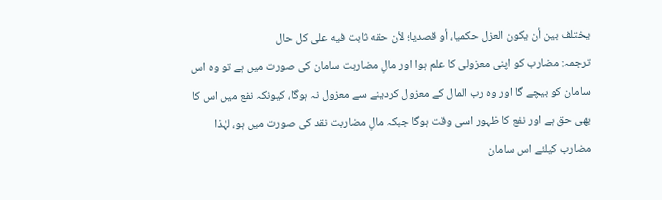يختلف بين أن يكون العزل حكميا، أو قصديا؛ لأن حقه ثابت فيه على كل حال
ترجمہ: مضارب کو اپنی معزولی کا علم ہوا اور مالِ مضاربت سامان کی صورت میں ہے تو وہ اس سامان کو بیچے گا اور وہ رب المال کے معزول کردینے سے معزول نہ ہوگا، کیونکہ نفع میں اس کا بھی حق ہے اور نفع کا ظہور اسی وقت ہوگا جبکہ مالِ مضاربت نقد کی صورت میں ہو، لہٰذا مضارب کیلئے اس سامان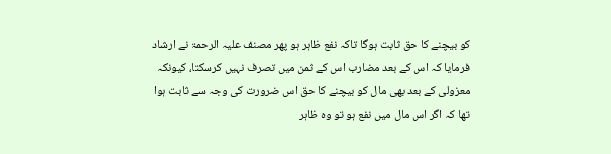کو بیچنے کا حق ثابت ہوگا تاکہ نفع ظاہر ہو پھر مصنف علیہ الرحمۃ نے ارشاد فرمایا کہ اس کے بعد مضارب اس کے ثمن میں تصرف نہیں کرسکتا، کیونکہ معزولی کے بعد بھی مال کو بیچنے کا حق اس ضرورت کی وجہ سے ثابت ہوا تھا کہ اگر اس مال میں نفع ہو تو وہ ظاہر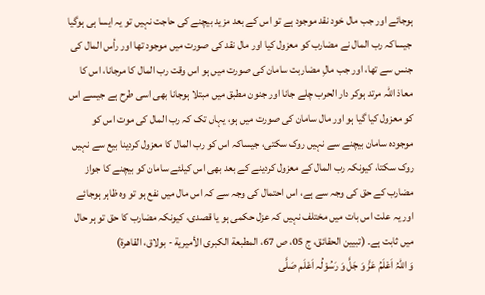ہوجائے اور جب مال خود نقد موجود ہے تو اس کے بعد مزید بیچنے کی حاجت نہیں تو یہ ایسا ہی ہوگیا جیساکہ رب المال نے مضارب کو معزول کیا اور مال نقد کی صورت میں موجود تھا اور رأس المال کی جنس سے تھا، اور جب مالِ مضاربت سامان کی صورت میں ہو اس وقت رب المال کا مرجانا، اس کا معاذ اللہ مرتد ہوکر دار الحرب چلے جانا اور جنون مطبق میں مبتلا ہوجانا بھی اسی طرح ہے جیسے اس کو معزول کیا گیا ہو اور مال سامان کی صورت میں ہو، یہاں تک کہ رب المال کی موت اس کو موجودہ سامان بیچنے سے نہیں روک سکتی، جیساکہ اس کو رب المال کا معزول کردینا بیع سے نہیں روک سکتا، کیونکہ رب المال کے معزول کردینے کے بعد بھی اس کیلئے سامان کو بیچنے کا جواز مضارب کے حق کی وجہ سے ہے، اس احتمال کی وجہ سے کہ اس مال میں نفع ہو تو وہ ظاہر ہوجائے اور یہ علت اس بات میں مختلف نہیں کہ عزل حکمی ہو یا قصدی، کیونکہ مضارب کا حق تو ہر حال میں ثابت ہے۔ (تبیین الحقائق، ج 05، ص 67، المطبعة الكبرى الأميرية - بولاق، القاهرة)
وَ اللہُ اَعْلَمُ عَزَّ وَ جَلَّ وَ رَسُوْلُہ اَعْلَم صَلَّی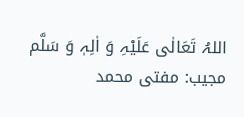اللہُ تَعَالٰی عَلَیْہِ وَ اٰلِہٖ وَ سَلَّم
مجیب: مفتی محمد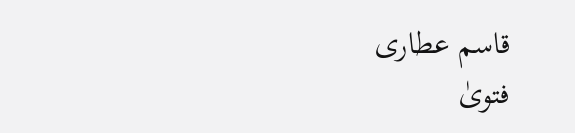قاسم عطاری
فتویٰ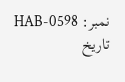نمبر: HAB-0598
تاریخ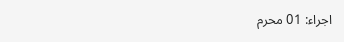اجراء: 01 محرم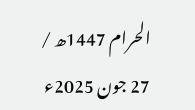الحرام 1447ھ / 27 جون 2025ء